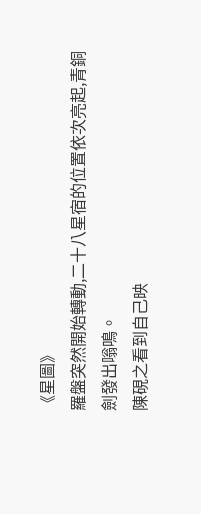《星圖》
羅盤突然開始轉動,二十八星宿的位置依次亮起,青銅劍發出嗡鳴。
陳硯之看到自己映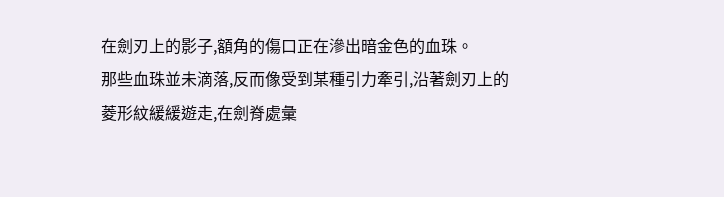在劍刃上的影子,額角的傷口正在滲出暗金色的血珠。
那些血珠並未滴落,反而像受到某種引力牽引,沿著劍刃上的菱形紋緩緩遊走,在劍脊處彙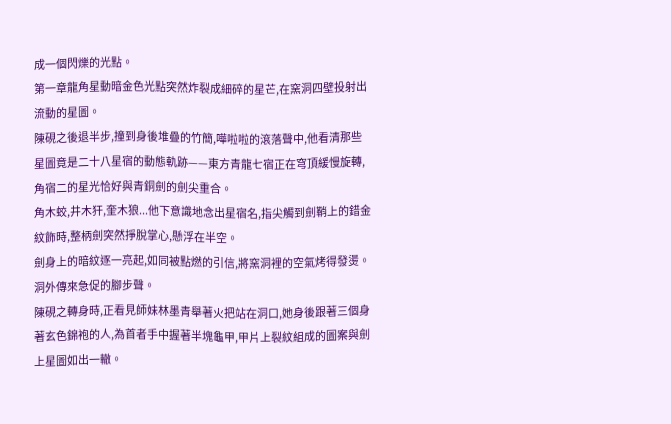成一個閃爍的光點。
第一章龍角星動暗金色光點突然炸裂成細碎的星芒,在窯洞四壁投射出流動的星圖。
陳硯之後退半步,撞到身後堆疊的竹簡,嘩啦啦的滾落聲中,他看清那些星圖竟是二十八星宿的動態軌跡——東方青龍七宿正在穹頂緩慢旋轉,角宿二的星光恰好與青銅劍的劍尖重合。
角木蛟,井木犴,奎木狼...他下意識地念出星宿名,指尖觸到劍鞘上的錯金紋飾時,整柄劍突然掙脫掌心,懸浮在半空。
劍身上的暗紋逐一亮起,如同被點燃的引信,將窯洞裡的空氣烤得發燙。
洞外傳來急促的腳步聲。
陳硯之轉身時,正看見師妹林墨青舉著火把站在洞口,她身後跟著三個身著玄色錦袍的人,為首者手中握著半塊龜甲,甲片上裂紋組成的圖案與劍上星圖如出一轍。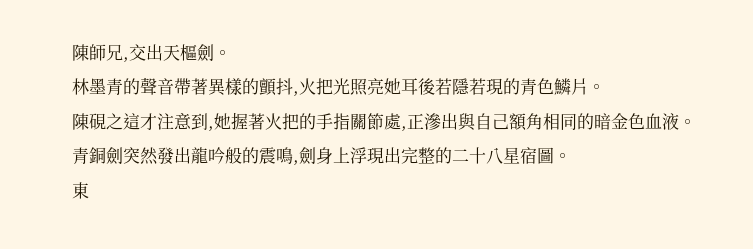陳師兄,交出天樞劍。
林墨青的聲音帶著異樣的顫抖,火把光照亮她耳後若隱若現的青色鱗片。
陳硯之這才注意到,她握著火把的手指關節處,正滲出與自己額角相同的暗金色血液。
青銅劍突然發出龍吟般的震鳴,劍身上浮現出完整的二十八星宿圖。
東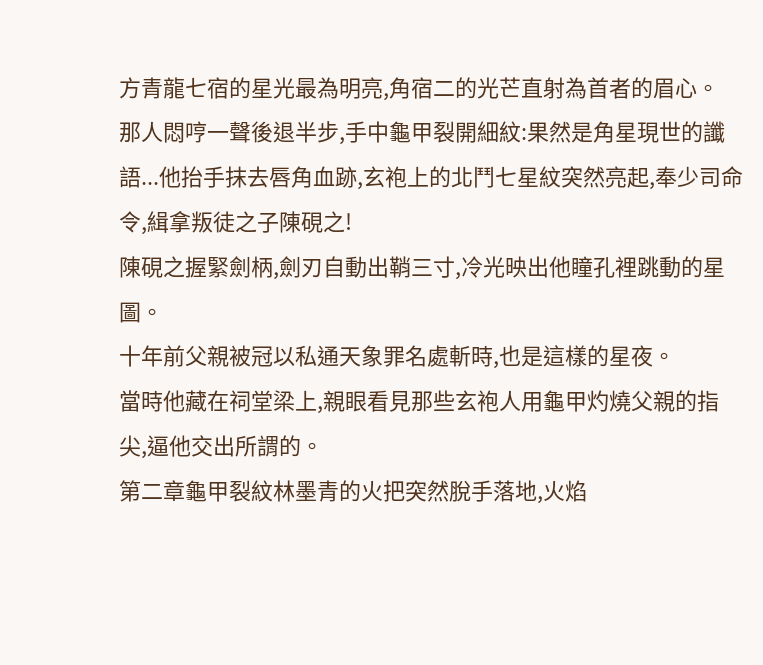方青龍七宿的星光最為明亮,角宿二的光芒直射為首者的眉心。
那人悶哼一聲後退半步,手中龜甲裂開細紋:果然是角星現世的讖語...他抬手抹去唇角血跡,玄袍上的北鬥七星紋突然亮起,奉少司命令,緝拿叛徒之子陳硯之!
陳硯之握緊劍柄,劍刃自動出鞘三寸,冷光映出他瞳孔裡跳動的星圖。
十年前父親被冠以私通天象罪名處斬時,也是這樣的星夜。
當時他藏在祠堂梁上,親眼看見那些玄袍人用龜甲灼燒父親的指尖,逼他交出所謂的。
第二章龜甲裂紋林墨青的火把突然脫手落地,火焰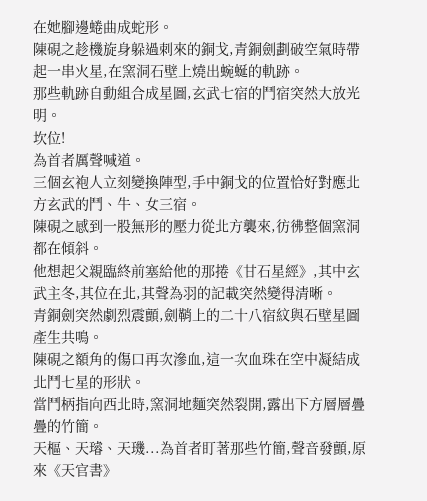在她腳邊蜷曲成蛇形。
陳硯之趁機旋身躲過刺來的銅戈,青銅劍劃破空氣時帶起一串火星,在窯洞石壁上燒出蜿蜒的軌跡。
那些軌跡自動組合成星圖,玄武七宿的鬥宿突然大放光明。
坎位!
為首者厲聲喊道。
三個玄袍人立刻變換陣型,手中銅戈的位置恰好對應北方玄武的鬥、牛、女三宿。
陳硯之感到一股無形的壓力從北方襲來,彷彿整個窯洞都在傾斜。
他想起父親臨終前塞給他的那捲《甘石星經》,其中玄武主冬,其位在北,其聲為羽的記載突然變得清晰。
青銅劍突然劇烈震顫,劍鞘上的二十八宿紋與石壁星圖產生共鳴。
陳硯之額角的傷口再次滲血,這一次血珠在空中凝結成北鬥七星的形狀。
當鬥柄指向西北時,窯洞地麵突然裂開,露出下方層層疊疊的竹簡。
天樞、天璿、天璣...為首者盯著那些竹簡,聲音發顫,原來《天官書》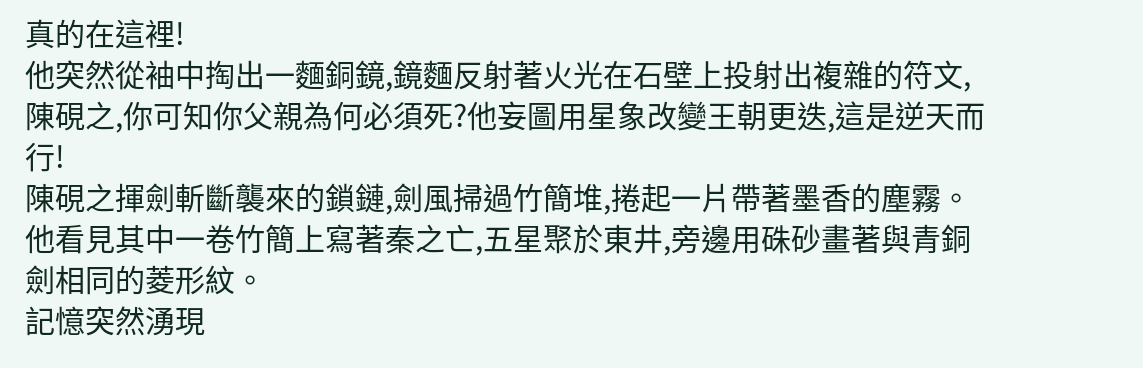真的在這裡!
他突然從袖中掏出一麵銅鏡,鏡麵反射著火光在石壁上投射出複雜的符文,陳硯之,你可知你父親為何必須死?他妄圖用星象改變王朝更迭,這是逆天而行!
陳硯之揮劍斬斷襲來的鎖鏈,劍風掃過竹簡堆,捲起一片帶著墨香的塵霧。
他看見其中一卷竹簡上寫著秦之亡,五星聚於東井,旁邊用硃砂畫著與青銅劍相同的菱形紋。
記憶突然湧現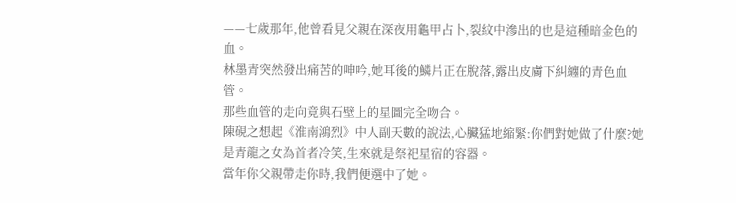——七歲那年,他曾看見父親在深夜用龜甲占卜,裂紋中滲出的也是這種暗金色的血。
林墨青突然發出痛苦的呻吟,她耳後的鱗片正在脫落,露出皮膚下糾纏的青色血管。
那些血管的走向竟與石壁上的星圖完全吻合。
陳硯之想起《淮南鴻烈》中人副天數的說法,心臟猛地縮緊:你們對她做了什麼?她是青龍之女為首者冷笑,生來就是祭祀星宿的容器。
當年你父親帶走你時,我們便選中了她。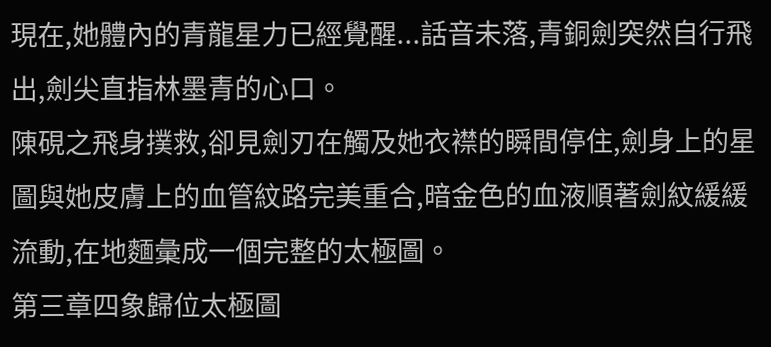現在,她體內的青龍星力已經覺醒...話音未落,青銅劍突然自行飛出,劍尖直指林墨青的心口。
陳硯之飛身撲救,卻見劍刃在觸及她衣襟的瞬間停住,劍身上的星圖與她皮膚上的血管紋路完美重合,暗金色的血液順著劍紋緩緩流動,在地麵彙成一個完整的太極圖。
第三章四象歸位太極圖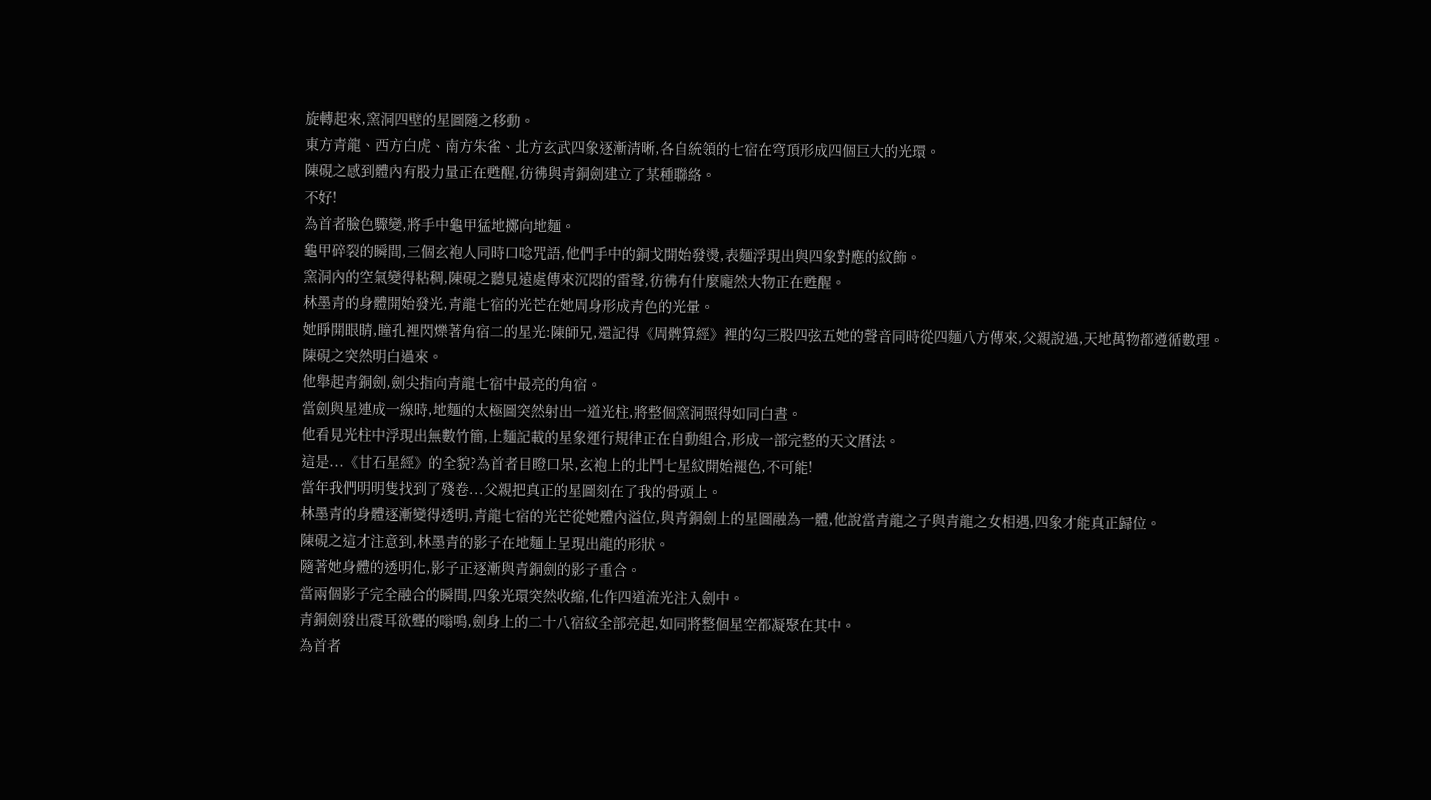旋轉起來,窯洞四壁的星圖隨之移動。
東方青龍、西方白虎、南方朱雀、北方玄武四象逐漸清晰,各自統領的七宿在穹頂形成四個巨大的光環。
陳硯之感到體內有股力量正在甦醒,彷彿與青銅劍建立了某種聯絡。
不好!
為首者臉色驟變,將手中龜甲猛地擲向地麵。
龜甲碎裂的瞬間,三個玄袍人同時口唸咒語,他們手中的銅戈開始發燙,表麵浮現出與四象對應的紋飾。
窯洞內的空氣變得粘稠,陳硯之聽見遠處傳來沉悶的雷聲,彷彿有什麼龐然大物正在甦醒。
林墨青的身體開始發光,青龍七宿的光芒在她周身形成青色的光暈。
她睜開眼睛,瞳孔裡閃爍著角宿二的星光:陳師兄,還記得《周髀算經》裡的勾三股四弦五她的聲音同時從四麵八方傳來,父親說過,天地萬物都遵循數理。
陳硯之突然明白過來。
他舉起青銅劍,劍尖指向青龍七宿中最亮的角宿。
當劍與星連成一線時,地麵的太極圖突然射出一道光柱,將整個窯洞照得如同白晝。
他看見光柱中浮現出無數竹簡,上麵記載的星象運行規律正在自動組合,形成一部完整的天文曆法。
這是...《甘石星經》的全貌?為首者目瞪口呆,玄袍上的北鬥七星紋開始褪色,不可能!
當年我們明明隻找到了殘卷...父親把真正的星圖刻在了我的骨頭上。
林墨青的身體逐漸變得透明,青龍七宿的光芒從她體內溢位,與青銅劍上的星圖融為一體,他說當青龍之子與青龍之女相遇,四象才能真正歸位。
陳硯之這才注意到,林墨青的影子在地麵上呈現出龍的形狀。
隨著她身體的透明化,影子正逐漸與青銅劍的影子重合。
當兩個影子完全融合的瞬間,四象光環突然收縮,化作四道流光注入劍中。
青銅劍發出震耳欲聾的嗡鳴,劍身上的二十八宿紋全部亮起,如同將整個星空都凝聚在其中。
為首者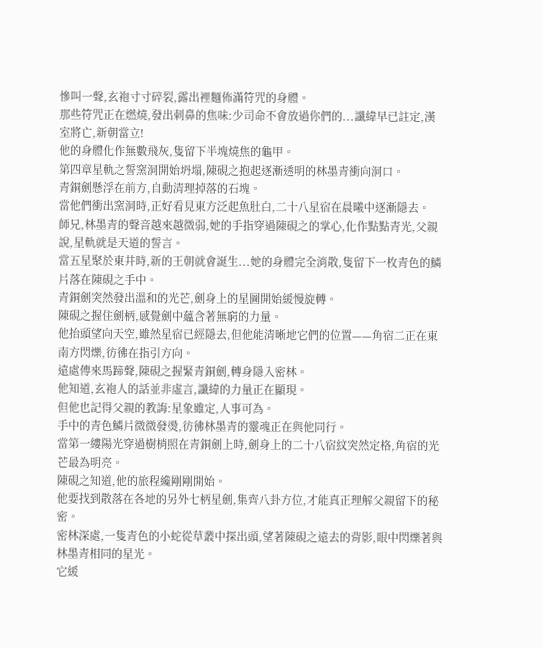慘叫一聲,玄袍寸寸碎裂,露出裡麵佈滿符咒的身體。
那些符咒正在燃燒,發出刺鼻的焦味:少司命不會放過你們的...讖緯早已註定,漢室將亡,新朝當立!
他的身體化作無數飛灰,隻留下半塊燒焦的龜甲。
第四章星軌之誓窯洞開始坍塌,陳硯之抱起逐漸透明的林墨青衝向洞口。
青銅劍懸浮在前方,自動清理掉落的石塊。
當他們衝出窯洞時,正好看見東方泛起魚肚白,二十八星宿在晨曦中逐漸隱去。
師兄,林墨青的聲音越來越微弱,她的手指穿過陳硯之的掌心,化作點點青光,父親說,星軌就是天道的誓言。
當五星聚於東井時,新的王朝就會誕生...她的身體完全消散,隻留下一枚青色的鱗片落在陳硯之手中。
青銅劍突然發出溫和的光芒,劍身上的星圖開始緩慢旋轉。
陳硯之握住劍柄,感覺劍中蘊含著無窮的力量。
他抬頭望向天空,雖然星宿已經隱去,但他能清晰地它們的位置——角宿二正在東南方閃爍,彷彿在指引方向。
遠處傳來馬蹄聲,陳硯之握緊青銅劍,轉身隱入密林。
他知道,玄袍人的話並非虛言,讖緯的力量正在顯現。
但他也記得父親的教誨:星象雖定,人事可為。
手中的青色鱗片微微發燙,彷彿林墨青的靈魂正在與他同行。
當第一縷陽光穿過樹梢照在青銅劍上時,劍身上的二十八宿紋突然定格,角宿的光芒最為明亮。
陳硯之知道,他的旅程纔剛剛開始。
他要找到散落在各地的另外七柄星劍,集齊八卦方位,才能真正理解父親留下的秘密。
密林深處,一隻青色的小蛇從草叢中探出頭,望著陳硯之遠去的背影,眼中閃爍著與林墨青相同的星光。
它緩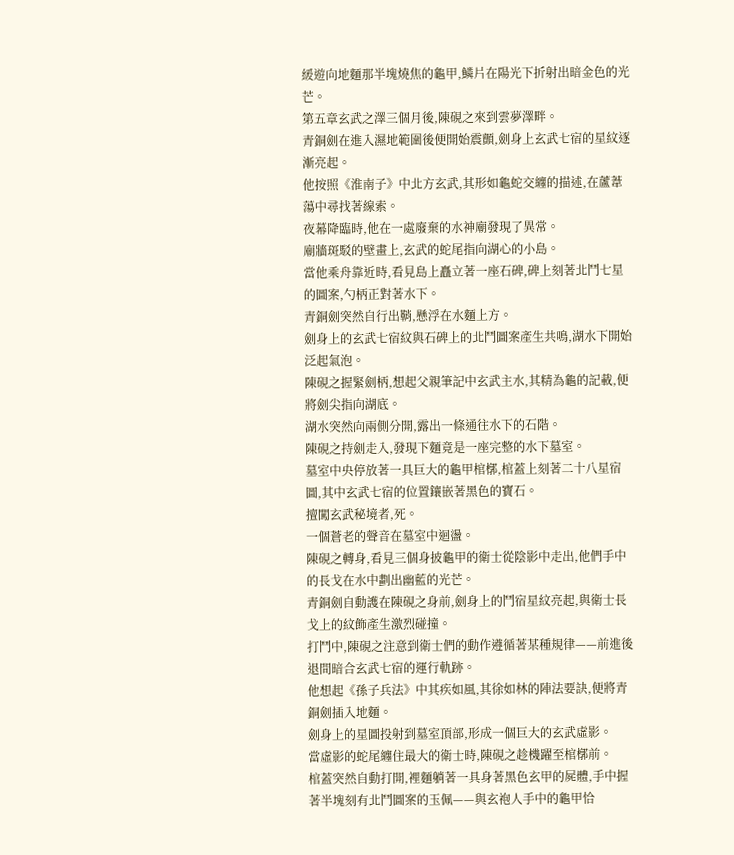緩遊向地麵那半塊燒焦的龜甲,鱗片在陽光下折射出暗金色的光芒。
第五章玄武之澤三個月後,陳硯之來到雲夢澤畔。
青銅劍在進入濕地範圍後便開始震顫,劍身上玄武七宿的星紋逐漸亮起。
他按照《淮南子》中北方玄武,其形如龜蛇交纏的描述,在蘆葦蕩中尋找著線索。
夜幕降臨時,他在一處廢棄的水神廟發現了異常。
廟牆斑駁的壁畫上,玄武的蛇尾指向湖心的小島。
當他乘舟靠近時,看見島上矗立著一座石碑,碑上刻著北鬥七星的圖案,勺柄正對著水下。
青銅劍突然自行出鞘,懸浮在水麵上方。
劍身上的玄武七宿紋與石碑上的北鬥圖案產生共鳴,湖水下開始泛起氣泡。
陳硯之握緊劍柄,想起父親筆記中玄武主水,其精為龜的記載,便將劍尖指向湖底。
湖水突然向兩側分開,露出一條通往水下的石階。
陳硯之持劍走入,發現下麵竟是一座完整的水下墓室。
墓室中央停放著一具巨大的龜甲棺槨,棺蓋上刻著二十八星宿圖,其中玄武七宿的位置鑲嵌著黑色的寶石。
擅闖玄武秘境者,死。
一個蒼老的聲音在墓室中迴盪。
陳硯之轉身,看見三個身披龜甲的衛士從陰影中走出,他們手中的長戈在水中劃出幽藍的光芒。
青銅劍自動護在陳硯之身前,劍身上的鬥宿星紋亮起,與衛士長戈上的紋飾產生激烈碰撞。
打鬥中,陳硯之注意到衛士們的動作遵循著某種規律——前進後退間暗合玄武七宿的運行軌跡。
他想起《孫子兵法》中其疾如風,其徐如林的陣法要訣,便將青銅劍插入地麵。
劍身上的星圖投射到墓室頂部,形成一個巨大的玄武虛影。
當虛影的蛇尾纏住最大的衛士時,陳硯之趁機躍至棺槨前。
棺蓋突然自動打開,裡麵躺著一具身著黑色玄甲的屍體,手中握著半塊刻有北鬥圖案的玉佩——與玄袍人手中的龜甲恰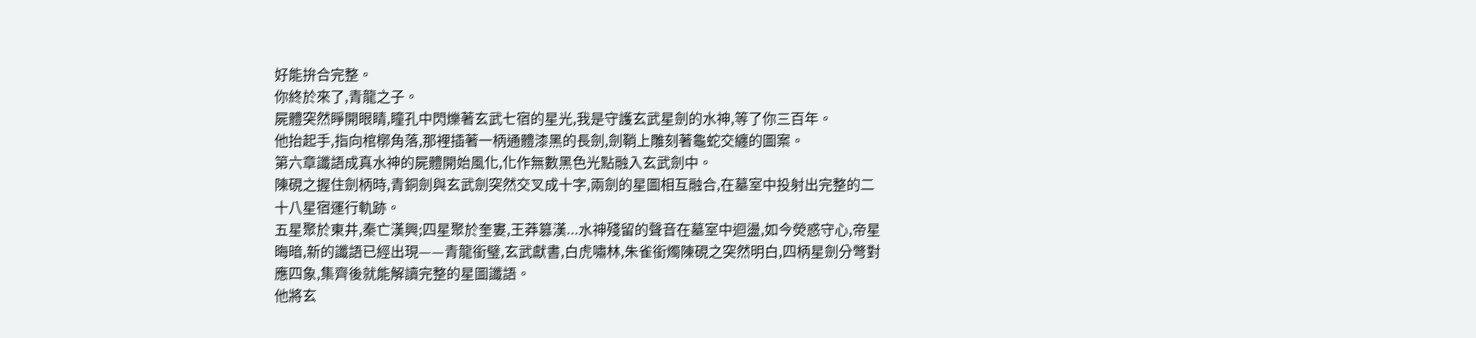好能拚合完整。
你終於來了,青龍之子。
屍體突然睜開眼睛,瞳孔中閃爍著玄武七宿的星光,我是守護玄武星劍的水神,等了你三百年。
他抬起手,指向棺槨角落,那裡插著一柄通體漆黑的長劍,劍鞘上雕刻著龜蛇交纏的圖案。
第六章讖語成真水神的屍體開始風化,化作無數黑色光點融入玄武劍中。
陳硯之握住劍柄時,青銅劍與玄武劍突然交叉成十字,兩劍的星圖相互融合,在墓室中投射出完整的二十八星宿運行軌跡。
五星聚於東井,秦亡漢興;四星聚於奎婁,王莽篡漢...水神殘留的聲音在墓室中迴盪,如今熒惑守心,帝星晦暗,新的讖語已經出現——青龍銜璧,玄武獻書,白虎嘯林,朱雀銜燭陳硯之突然明白,四柄星劍分彆對應四象,集齊後就能解讀完整的星圖讖語。
他將玄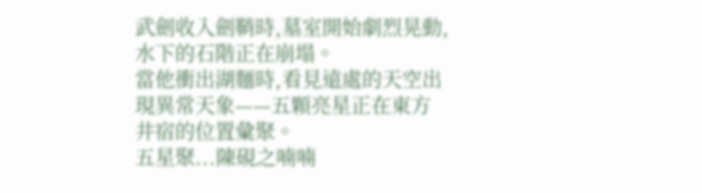武劍收入劍鞘時,墓室開始劇烈晃動,水下的石階正在崩塌。
當他衝出湖麵時,看見遠處的天空出現異常天象——五顆亮星正在東方井宿的位置彙聚。
五星聚...陳硯之喃喃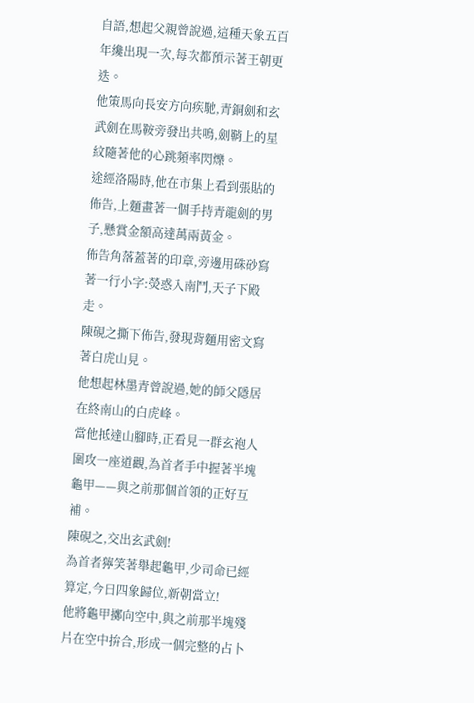自語,想起父親曾說過,這種天象五百年纔出現一次,每次都預示著王朝更迭。
他策馬向長安方向疾馳,青銅劍和玄武劍在馬鞍旁發出共鳴,劍鞘上的星紋隨著他的心跳頻率閃爍。
途經洛陽時,他在市集上看到張貼的佈告,上麵畫著一個手持青龍劍的男子,懸賞金額高達萬兩黃金。
佈告角落蓋著的印章,旁邊用硃砂寫著一行小字:熒惑入南鬥,天子下殿走。
陳硯之撕下佈告,發現背麵用密文寫著白虎山見。
他想起林墨青曾說過,她的師父隱居在終南山的白虎峰。
當他抵達山腳時,正看見一群玄袍人圍攻一座道觀,為首者手中握著半塊龜甲——與之前那個首領的正好互補。
陳硯之,交出玄武劍!
為首者獰笑著舉起龜甲,少司命已經算定,今日四象歸位,新朝當立!
他將龜甲擲向空中,與之前那半塊殘片在空中拚合,形成一個完整的占卜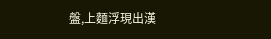盤,上麵浮現出漢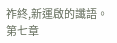祚終,新運啟的讖語。
第七章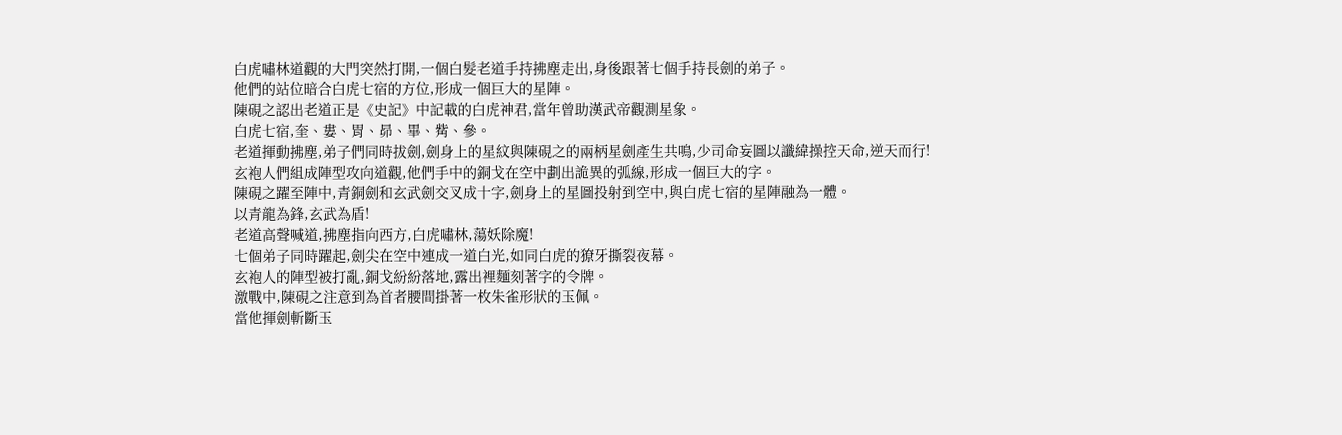白虎嘯林道觀的大門突然打開,一個白髮老道手持拂塵走出,身後跟著七個手持長劍的弟子。
他們的站位暗合白虎七宿的方位,形成一個巨大的星陣。
陳硯之認出老道正是《史記》中記載的白虎神君,當年曾助漢武帝觀測星象。
白虎七宿,奎、婁、胃、昴、畢、觜、參。
老道揮動拂塵,弟子們同時拔劍,劍身上的星紋與陳硯之的兩柄星劍產生共鳴,少司命妄圖以讖緯操控天命,逆天而行!
玄袍人們組成陣型攻向道觀,他們手中的銅戈在空中劃出詭異的弧線,形成一個巨大的字。
陳硯之躍至陣中,青銅劍和玄武劍交叉成十字,劍身上的星圖投射到空中,與白虎七宿的星陣融為一體。
以青龍為鋒,玄武為盾!
老道高聲喊道,拂塵指向西方,白虎嘯林,蕩妖除魔!
七個弟子同時躍起,劍尖在空中連成一道白光,如同白虎的獠牙撕裂夜幕。
玄袍人的陣型被打亂,銅戈紛紛落地,露出裡麵刻著字的令牌。
激戰中,陳硯之注意到為首者腰間掛著一枚朱雀形狀的玉佩。
當他揮劍斬斷玉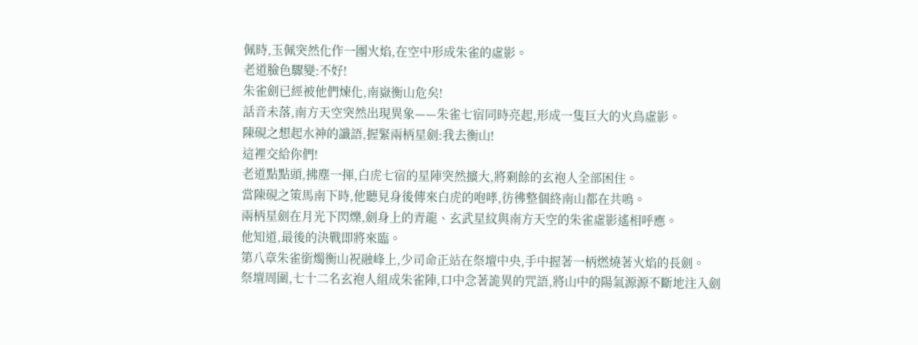佩時,玉佩突然化作一團火焰,在空中形成朱雀的虛影。
老道臉色驟變:不好!
朱雀劍已經被他們煉化,南嶽衡山危矣!
話音未落,南方天空突然出現異象——朱雀七宿同時亮起,形成一隻巨大的火鳥虛影。
陳硯之想起水神的讖語,握緊兩柄星劍:我去衡山!
這裡交給你們!
老道點點頭,拂塵一揮,白虎七宿的星陣突然擴大,將剩餘的玄袍人全部困住。
當陳硯之策馬南下時,他聽見身後傳來白虎的咆哮,彷彿整個終南山都在共鳴。
兩柄星劍在月光下閃爍,劍身上的青龍、玄武星紋與南方天空的朱雀虛影遙相呼應。
他知道,最後的決戰即將來臨。
第八章朱雀銜燭衡山祝融峰上,少司命正站在祭壇中央,手中握著一柄燃燒著火焰的長劍。
祭壇周圍,七十二名玄袍人組成朱雀陣,口中念著詭異的咒語,將山中的陽氣源源不斷地注入劍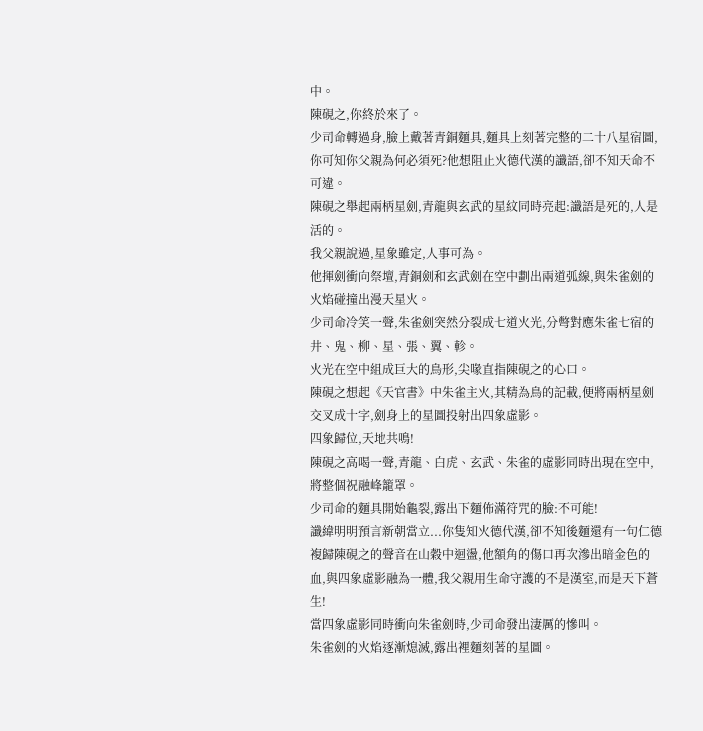中。
陳硯之,你終於來了。
少司命轉過身,臉上戴著青銅麵具,麵具上刻著完整的二十八星宿圖,你可知你父親為何必須死?他想阻止火德代漢的讖語,卻不知天命不可違。
陳硯之舉起兩柄星劍,青龍與玄武的星紋同時亮起:讖語是死的,人是活的。
我父親說過,星象雖定,人事可為。
他揮劍衝向祭壇,青銅劍和玄武劍在空中劃出兩道弧線,與朱雀劍的火焰碰撞出漫天星火。
少司命冷笑一聲,朱雀劍突然分裂成七道火光,分彆對應朱雀七宿的井、鬼、柳、星、張、翼、軫。
火光在空中組成巨大的鳥形,尖喙直指陳硯之的心口。
陳硯之想起《天官書》中朱雀主火,其精為鳥的記載,便將兩柄星劍交叉成十字,劍身上的星圖投射出四象虛影。
四象歸位,天地共鳴!
陳硯之高喝一聲,青龍、白虎、玄武、朱雀的虛影同時出現在空中,將整個祝融峰籠罩。
少司命的麵具開始龜裂,露出下麵佈滿符咒的臉:不可能!
讖緯明明預言新朝當立...你隻知火德代漢,卻不知後麵還有一句仁德複歸陳硯之的聲音在山穀中迴盪,他額角的傷口再次滲出暗金色的血,與四象虛影融為一體,我父親用生命守護的不是漢室,而是天下蒼生!
當四象虛影同時衝向朱雀劍時,少司命發出淒厲的慘叫。
朱雀劍的火焰逐漸熄滅,露出裡麵刻著的星圖。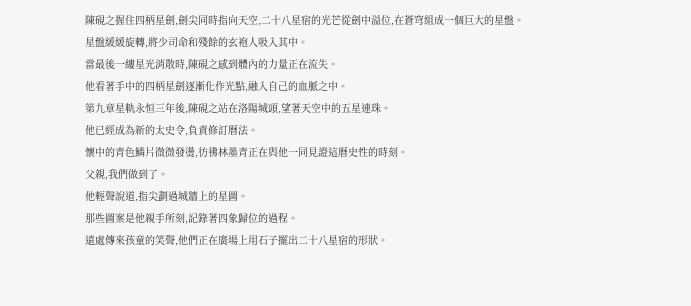陳硯之握住四柄星劍,劍尖同時指向天空,二十八星宿的光芒從劍中溢位,在蒼穹組成一個巨大的星盤。
星盤緩緩旋轉,將少司命和殘餘的玄袍人吸入其中。
當最後一縷星光消散時,陳硯之感到體內的力量正在流失。
他看著手中的四柄星劍逐漸化作光點,融入自己的血脈之中。
第九章星軌永恒三年後,陳硯之站在洛陽城頭,望著天空中的五星連珠。
他已經成為新的太史令,負責修訂曆法。
懷中的青色鱗片微微發燙,彷彿林墨青正在與他一同見證這曆史性的時刻。
父親,我們做到了。
他輕聲說道,指尖劃過城牆上的星圖。
那些圖案是他親手所刻,記錄著四象歸位的過程。
遠處傳來孩童的笑聲,他們正在廣場上用石子擺出二十八星宿的形狀。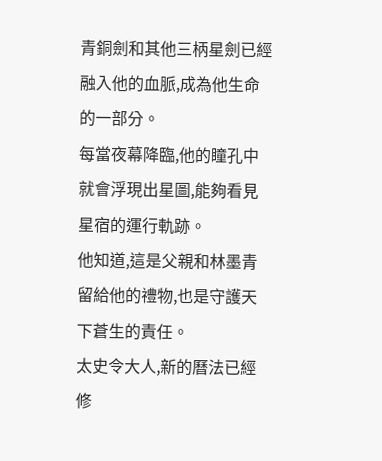青銅劍和其他三柄星劍已經融入他的血脈,成為他生命的一部分。
每當夜幕降臨,他的瞳孔中就會浮現出星圖,能夠看見星宿的運行軌跡。
他知道,這是父親和林墨青留給他的禮物,也是守護天下蒼生的責任。
太史令大人,新的曆法已經修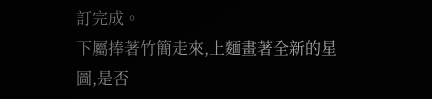訂完成。
下屬捧著竹簡走來,上麵畫著全新的星圖,是否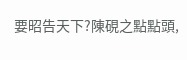要昭告天下?陳硯之點點頭,